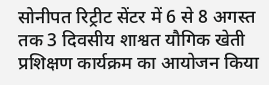सोनीपत रिट्रीट सेंटर में 6 से 8 अगस्त तक 3 दिवसीय शाश्वत यौगिक खेती प्रशिक्षण कार्यक्रम का आयोजन किया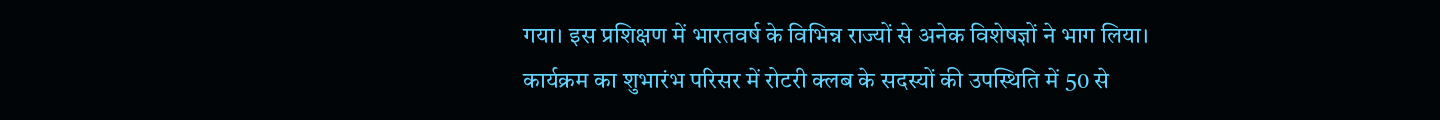गया। इस प्रशिक्षण में भारतवर्ष के विभिन्न राज्यों से अनेक विशेषज्ञों ने भाग लिया।
कार्यक्रम का शुभारंभ परिसर में रोटरी क्लब के सदस्यों की उपस्थिति में 50 से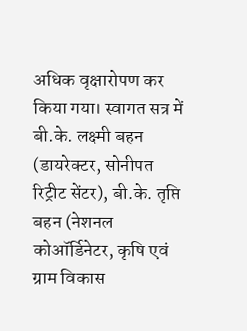अधिक वृक्षारोपण कर किया गया। स्वागत सत्र में बी.के. लक्ष्मी बहन (डायरेक्टर, सोनीपत रिट्रीट सेंटर), बी.के. तृप्ति बहन (नेशनल कोऑर्डिनेटर, कृषि एवं ग्राम विकास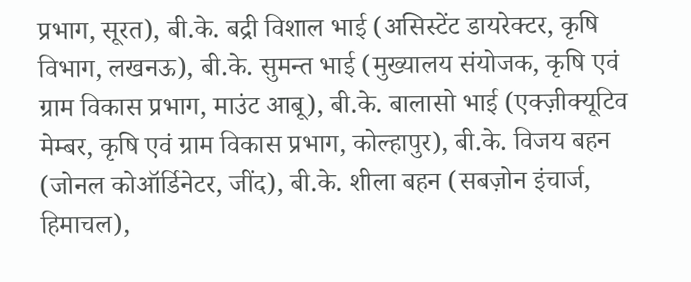प्रभाग, सूरत), बी.के. बद्री विशाल भाई (असिस्टेंट डायरेक्टर, कृषि विभाग, लखनऊ), बी.के. सुमन्त भाई (मुख्यालय संयोजक, कृषि एवं ग्राम विकास प्रभाग, माउंट आबू), बी.के. बालासो भाई (एक्ज़ीक्यूटिव मेम्बर, कृषि एवं ग्राम विकास प्रभाग, कोल्हापुर), बी.के. विजय बहन (जोनल कोऑर्डिनेटर, जींद), बी.के. शीला बहन (सबज़ोन इंचार्ज, हिमाचल),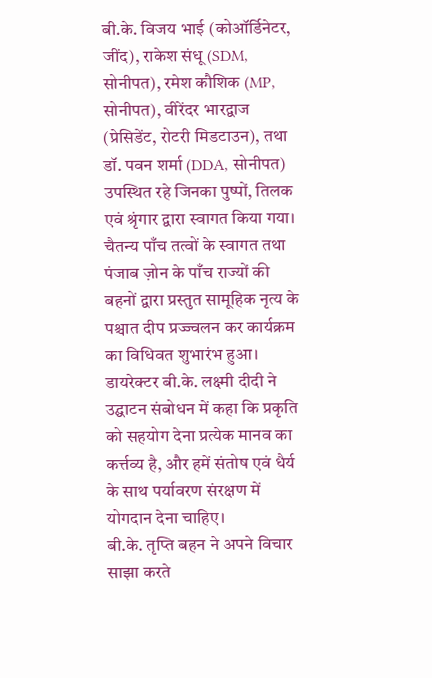बी.के. विजय भाई (कोऑर्डिनेटर, जींद), राकेश संधू (SDM, सोनीपत), रमेश कौशिक (MP, सोनीपत), वीरेंदर भारद्वाज (प्रेसिडेंट, रोटरी मिडटाउन), तथा डॉ. पवन शर्मा (DDA, सोनीपत) उपस्थित रहे जिनका पुष्पों, तिलक एवं श्रृंगार द्वारा स्वागत किया गया।
चैतन्य पाँच तत्वों के स्वागत तथा पंजाब ज़ोन के पाँच राज्यों की बहनों द्वारा प्रस्तुत सामूहिक नृत्य के पश्चात दीप प्रज्ज्वलन कर कार्यक्रम का विधिवत शुभारंभ हुआ।
डायरेक्टर बी.के. लक्ष्मी दीदी ने उद्घाटन संबोधन में कहा कि प्रकृति को सहयोग देना प्रत्येक मानव का कर्त्तव्य है, और हमें संतोष एवं धैर्य के साथ पर्यावरण संरक्षण में योगदान देना चाहिए।
बी.के. तृप्ति बहन ने अपने विचार साझा करते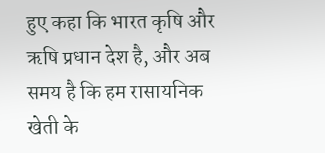हुए कहा कि भारत कृषि और ऋषि प्रधान देश है, और अब समय है कि हम रासायनिक खेती के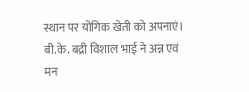स्थान पर योगिक खेती को अपनाएं।
बी.के. बद्री विशाल भाई ने अन्न एवं मन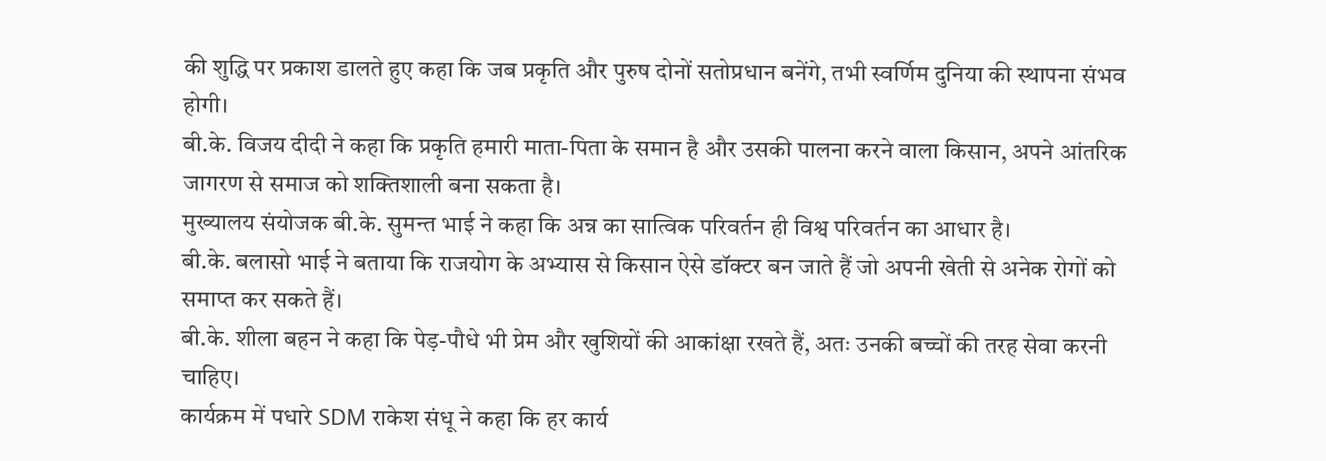की शुद्धि पर प्रकाश डालते हुए कहा कि जब प्रकृति और पुरुष दोनों सतोप्रधान बनेंगे, तभी स्वर्णिम दुनिया की स्थापना संभव होगी।
बी.के. विजय दीदी ने कहा कि प्रकृति हमारी माता-पिता के समान है और उसकी पालना करने वाला किसान, अपने आंतरिक जागरण से समाज को शक्तिशाली बना सकता है।
मुख्यालय संयोजक बी.के. सुमन्त भाई ने कहा कि अन्न का सात्विक परिवर्तन ही विश्व परिवर्तन का आधार है।
बी.के. बलासो भाई ने बताया कि राजयोग के अभ्यास से किसान ऐसे डॉक्टर बन जाते हैं जो अपनी खेती से अनेक रोगों को समाप्त कर सकते हैं।
बी.के. शीला बहन ने कहा कि पेड़-पौधे भी प्रेम और खुशियों की आकांक्षा रखते हैं, अतः उनकी बच्चों की तरह सेवा करनी चाहिए।
कार्यक्रम में पधारे SDM राकेश संधू ने कहा कि हर कार्य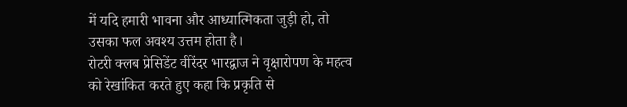में यदि हमारी भावना और आध्यात्मिकता जुड़ी हो, तो उसका फल अवश्य उत्तम होता है।
रोटरी क्लब प्रेसिडेंट वीरेंदर भारद्वाज ने वृक्षारोपण के महत्व को रेखांकित करते हुए कहा कि प्रकृति से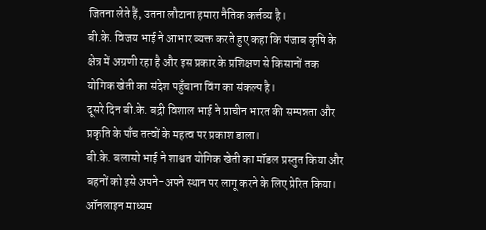जितना लेते हैं, उतना लौटाना हमारा नैतिक कर्त्तव्य है।
बी.के. विजय भाई ने आभार व्यक्त करते हुए कहा कि पंजाब कृषि के क्षेत्र में अग्रणी रहा है और इस प्रकार के प्रशिक्षण से किसानों तक योगिक खेती का संदेश पहुँचाना विंग का संकल्प है।
दूसरे दिन बी.के. बद्री विशाल भाई ने प्राचीन भारत की सम्पन्नता और प्रकृति के पाँच तत्वों के महत्व पर प्रकाश डाला।
बी.के. बलासो भाई ने शाश्वत योगिक खेती का मॉडल प्रस्तुत किया और बहनों को इसे अपने-अपने स्थान पर लागू करने के लिए प्रेरित किया।
ऑनलाइन माध्यम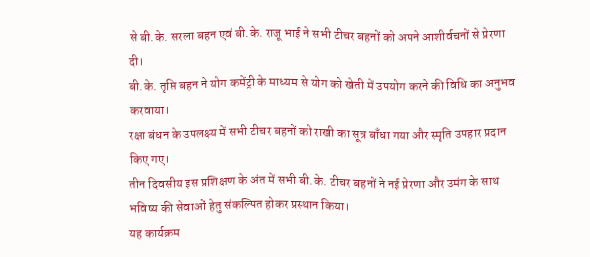से बी.के. सरला बहन एवं बी.के. राजू भाई ने सभी टीचर बहनों को अपने आशीर्वचनों से प्रेरणा दी।
बी.के. तृप्ति बहन ने योग कमेंट्री के माध्यम से योग को खेती में उपयोग करने की विधि का अनुभव करवाया।
रक्षा बंधन के उपलक्ष्य में सभी टीचर बहनों को राखी का सूत्र बाँधा गया और स्मृति उपहार प्रदान किए गए।
तीन दिवसीय इस प्रशिक्षण के अंत में सभी बी.के. टीचर बहनों ने नई प्रेरणा और उमंग के साथ भविष्य की सेवाओं हेतु संकल्पित होकर प्रस्थान किया।
यह कार्यक्रम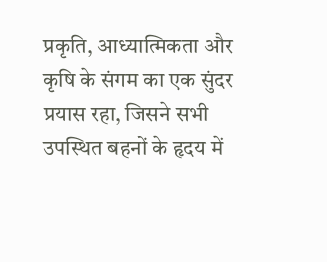प्रकृति, आध्यात्मिकता और कृषि के संगम का एक सुंदर प्रयास रहा, जिसने सभी उपस्थित बहनों के हृदय में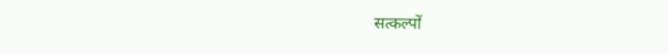सत्कल्पों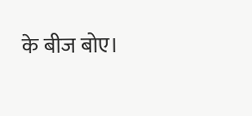के बीज बोए।